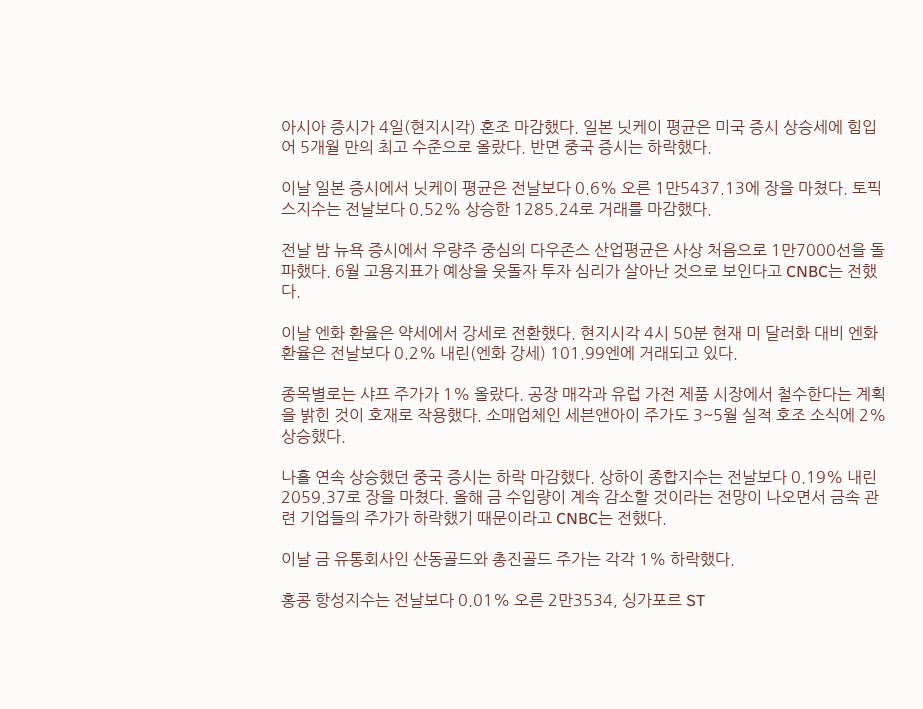아시아 증시가 4일(현지시각) 혼조 마감했다. 일본 닛케이 평균은 미국 증시 상승세에 힘입어 5개월 만의 최고 수준으로 올랐다. 반면 중국 증시는 하락했다.

이날 일본 증시에서 닛케이 평균은 전날보다 0.6% 오른 1만5437.13에 장을 마쳤다. 토픽스지수는 전날보다 0.52% 상승한 1285.24로 거래를 마감했다.

전날 밤 뉴욕 증시에서 우량주 중심의 다우존스 산업평균은 사상 처음으로 1만7000선을 돌파했다. 6월 고용지표가 예상을 웃돌자 투자 심리가 살아난 것으로 보인다고 CNBC는 전했다.

이날 엔화 환율은 약세에서 강세로 전환했다. 현지시각 4시 50분 현재 미 달러화 대비 엔화 환율은 전날보다 0.2% 내린(엔화 강세) 101.99엔에 거래되고 있다.

종목별로는 샤프 주가가 1% 올랐다. 공장 매각과 유럽 가전 제품 시장에서 철수한다는 계획을 밝힌 것이 호재로 작용했다. 소매업체인 세븐앤아이 주가도 3~5월 실적 호조 소식에 2% 상승했다.

나흘 연속 상승했던 중국 증시는 하락 마감했다. 상하이 종합지수는 전날보다 0.19% 내린 2059.37로 장을 마쳤다. 올해 금 수입량이 계속 감소할 것이라는 전망이 나오면서 금속 관련 기업들의 주가가 하락했기 때문이라고 CNBC는 전했다.

이날 금 유통회사인 산동골드와 총진골드 주가는 각각 1% 하락했다.

홍콩 항성지수는 전날보다 0.01% 오른 2만3534, 싱가포르 ST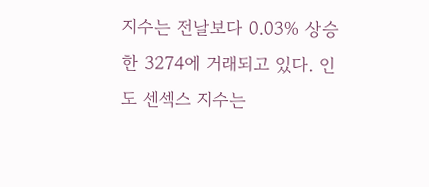지수는 전날보다 0.03% 상승한 3274에 거래되고 있다. 인도 센섹스 지수는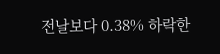전날보다 0.38% 하락한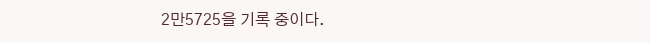2만5725을 기록 중이다.